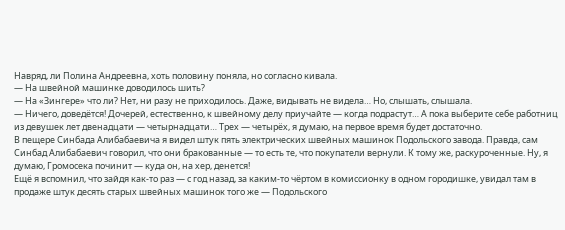Навряд, ли Полина Андреевна, хоть половину поняла, но согласно кивала.
— На швейной машинке доводилось шить?
— На «Зингере» что ли? Нет, ни разу не приходилось. Даже, видывать не видела… Но, слышать, слышала.
— Ничего, доведётся! Дочерей, естественно, к швейному делу приучайте — когда подрастут… А пока выберите себе работниц из девушек лет двенадцати — четырнадцати… Трех — четырёх, я думаю, на первое время будет достаточно.
В пещере Синбада Алибабаевича я видел штук пять электрических швейных машинок Подольского завода. Правда, сам Синбад Алибабаевич говорил, что они бракованные — то есть те, что покупатели вернули. К тому же, раскуроченные. Ну, я думаю, Громосека починит — куда он, на хер, денется!
Ещё я вспомнил, что зайдя как-то раз — с год назад, за каким-то чёртом в комиссионку в одном городишке, увидал там в продаже штук десять старых швейных машинок того же — Подольского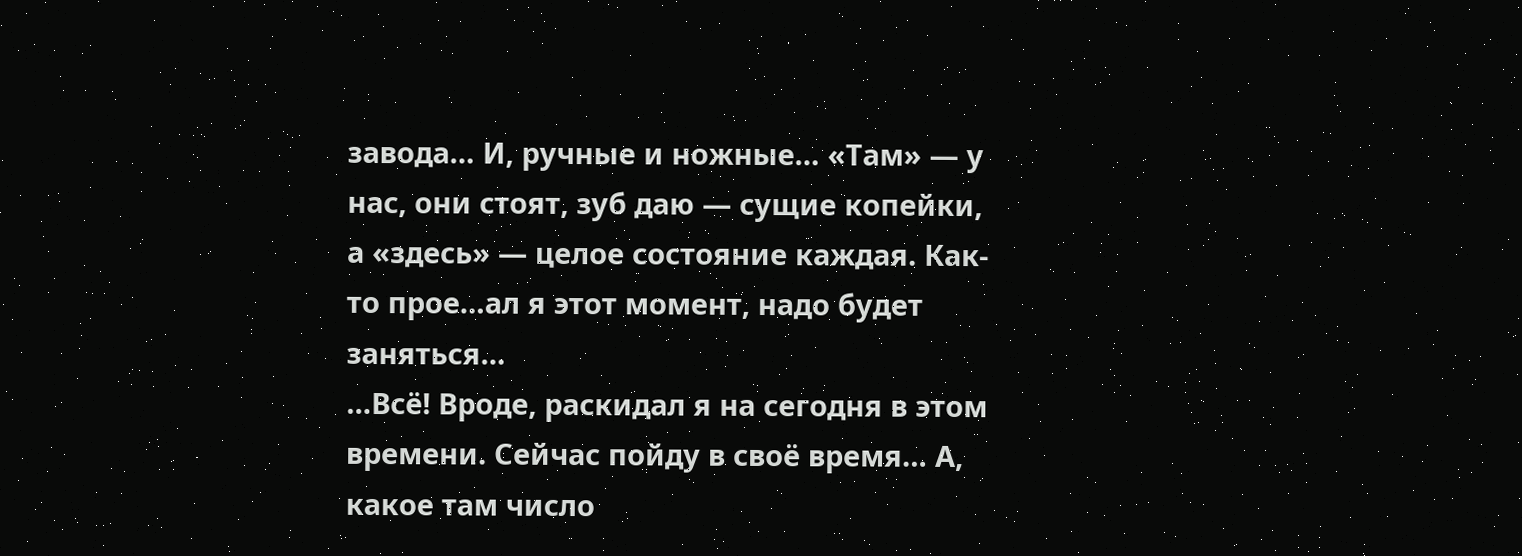завода… И, ручные и ножные… «Там» — у нас, они стоят, зуб даю — сущие копейки, а «здесь» — целое состояние каждая. Как-то прое…ал я этот момент, надо будет заняться…
…Всё! Вроде, раскидал я на сегодня в этом времени. Сейчас пойду в своё время… А, какое там число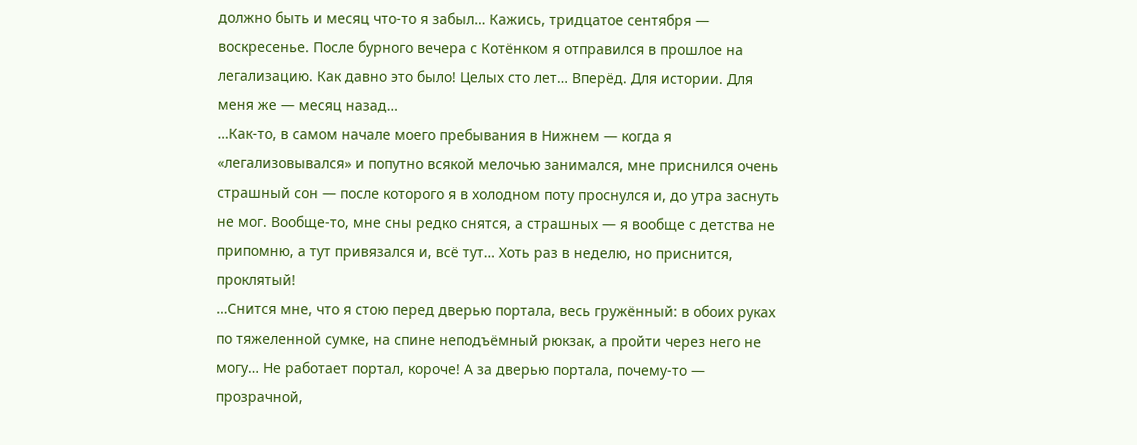должно быть и месяц что-то я забыл… Кажись, тридцатое сентября — воскресенье. После бурного вечера с Котёнком я отправился в прошлое на легализацию. Как давно это было! Целых сто лет… Вперёд. Для истории. Для меня же — месяц назад…
…Как-то, в самом начале моего пребывания в Нижнем — когда я «легализовывался» и попутно всякой мелочью занимался, мне приснился очень страшный сон — после которого я в холодном поту проснулся и, до утра заснуть не мог. Вообще-то, мне сны редко снятся, а страшных — я вообще с детства не припомню, а тут привязался и, всё тут… Хоть раз в неделю, но приснится, проклятый!
…Снится мне, что я стою перед дверью портала, весь гружённый: в обоих руках по тяжеленной сумке, на спине неподъёмный рюкзак, а пройти через него не могу… Не работает портал, короче! А за дверью портала, почему-то — прозрачной,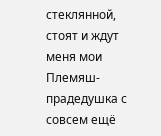стеклянной, стоят и ждут меня мои Племяш-прадедушка с совсем ещё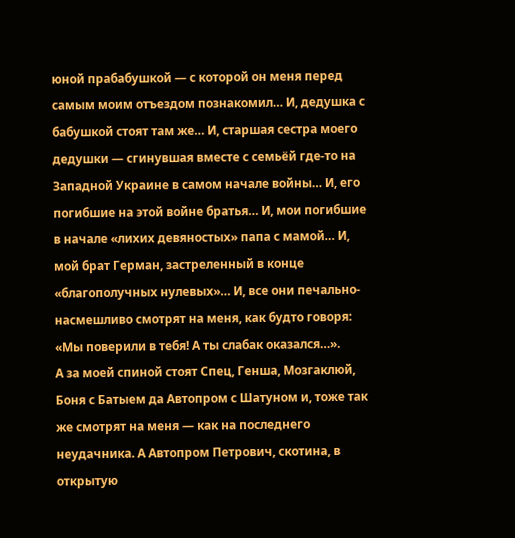юной прабабушкой — с которой он меня перед самым моим отъездом познакомил… И, дедушка с бабушкой стоят там же… И, старшая сестра моего дедушки — сгинувшая вместе с семьёй где-то на Западной Украине в самом начале войны… И, его погибшие на этой войне братья… И, мои погибшие в начале «лихих девяностых» папа с мамой… И, мой брат Герман, застреленный в конце «благополучных нулевых»… И, все они печально-насмешливо смотрят на меня, как будто говоря: «Мы поверили в тебя! А ты слабак оказался…».
А за моей спиной стоят Спец, Генша, Мозгаклюй, Боня с Батыем да Автопром с Шатуном и, тоже так же смотрят на меня — как на последнего неудачника. А Автопром Петрович, скотина, в открытую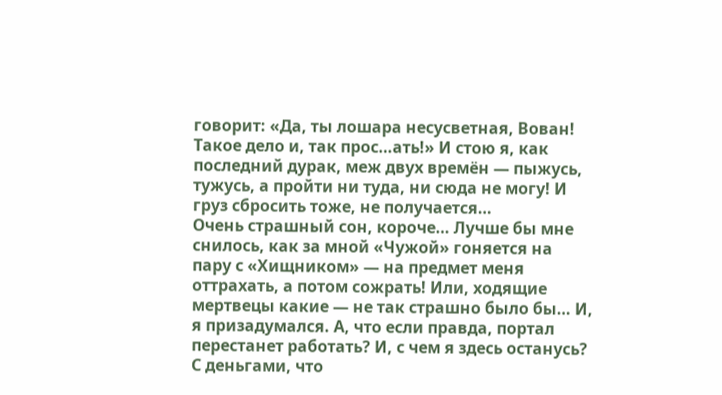говорит: «Да, ты лошара несусветная, Вован! Такое дело и, так прос…ать!» И стою я, как последний дурак, меж двух времён — пыжусь, тужусь, а пройти ни туда, ни сюда не могу! И груз сбросить тоже, не получается…
Очень страшный сон, короче… Лучше бы мне снилось, как за мной «Чужой» гоняется на пару с «Хищником» — на предмет меня оттрахать, а потом сожрать! Или, ходящие мертвецы какие — не так страшно было бы… И, я призадумался. А, что если правда, портал перестанет работать? И, с чем я здесь останусь? С деньгами, что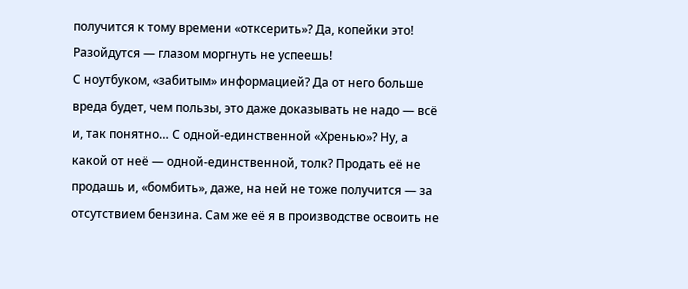получится к тому времени «отксерить»? Да, копейки это! Разойдутся — глазом моргнуть не успеешь!
С ноутбуком, «забитым» информацией? Да от него больше вреда будет, чем пользы, это даже доказывать не надо — всё и, так понятно… С одной-единственной «Хренью»? Ну, а какой от неё — одной-единственной, толк? Продать её не продашь и, «бомбить», даже, на ней не тоже получится — за отсутствием бензина. Сам же её я в производстве освоить не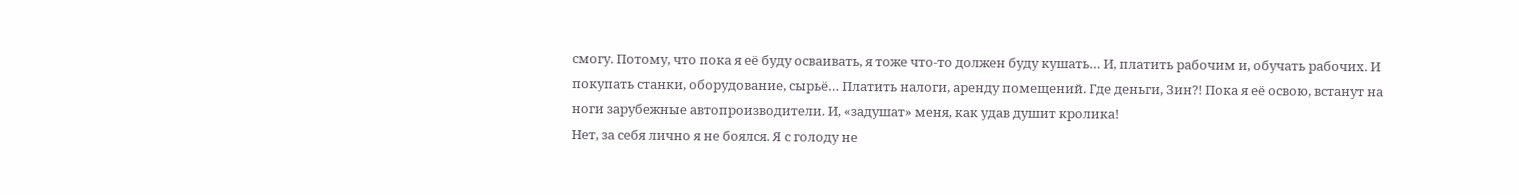смогу. Потому, что пока я её буду осваивать, я тоже что-то должен буду кушать… И, платить рабочим и, обучать рабочих. И покупать станки, оборудование, сырьё… Платить налоги, аренду помещений. Где деньги, Зин?! Пока я её освою, встанут на ноги зарубежные автопроизводители. И, «задушат» меня, как удав душит кролика!
Нет, за себя лично я не боялся. Я с голоду не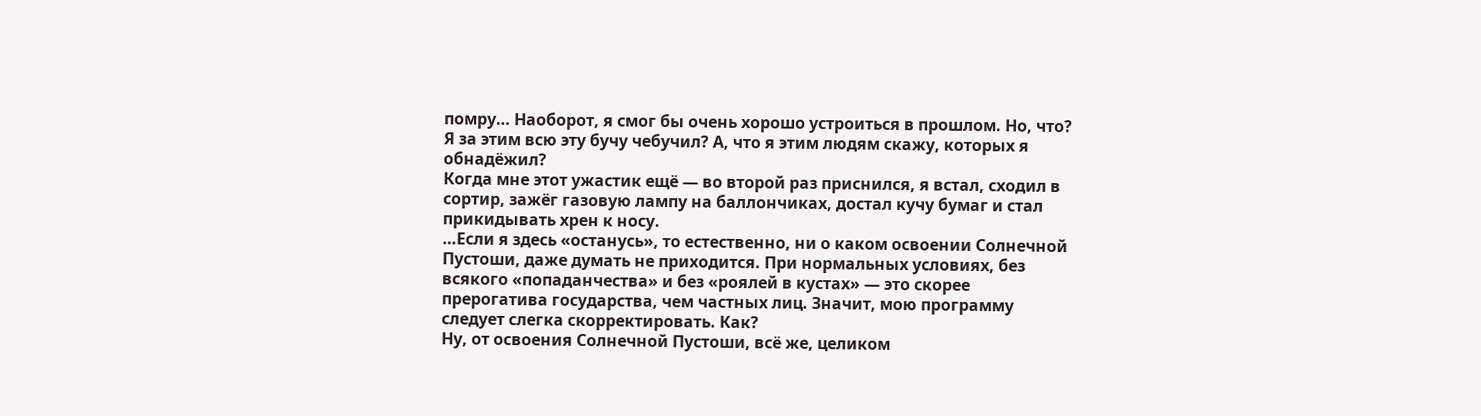помру… Наоборот, я смог бы очень хорошо устроиться в прошлом. Но, что? Я за этим всю эту бучу чебучил? А, что я этим людям скажу, которых я обнадёжил?
Когда мне этот ужастик ещё — во второй раз приснился, я встал, сходил в сортир, зажёг газовую лампу на баллончиках, достал кучу бумаг и стал прикидывать хрен к носу.
…Если я здесь «останусь», то естественно, ни о каком освоении Солнечной Пустоши, даже думать не приходится. При нормальных условиях, без всякого «попаданчества» и без «роялей в кустах» — это скорее прерогатива государства, чем частных лиц. Значит, мою программу следует слегка скорректировать. Как?
Ну, от освоения Солнечной Пустоши, всё же, целиком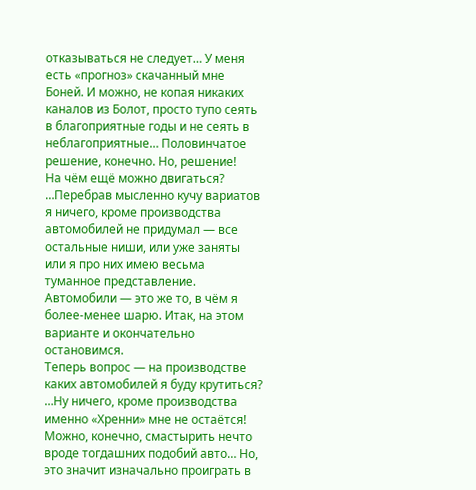отказываться не следует… У меня есть «прогноз» скачанный мне Боней. И можно, не копая никаких каналов из Болот, просто тупо сеять в благоприятные годы и не сеять в неблагоприятные… Половинчатое решение, конечно. Но, решение!
На чём ещё можно двигаться?
…Перебрав мысленно кучу вариатов я ничего, кроме производства автомобилей не придумал — все остальные ниши, или уже заняты или я про них имею весьма туманное представление. Автомобили — это же то, в чём я более-менее шарю. Итак, на этом варианте и окончательно остановимся.
Теперь вопрос — на производстве каких автомобилей я буду крутиться? …Ну ничего, кроме производства именно «Хренни» мне не остаётся! Можно, конечно, смастырить нечто вроде тогдашних подобий авто… Но, это значит изначально проиграть в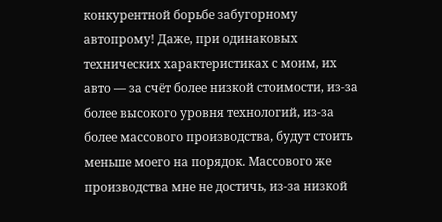конкурентной борьбе забугорному автопрому! Даже, при одинаковых технических характеристиках с моим, их авто — за счёт более низкой стоимости, из-за более высокого уровня технологий, из-за более массового производства, будут стоить меньше моего на порядок. Массового же производства мне не достичь, из-за низкой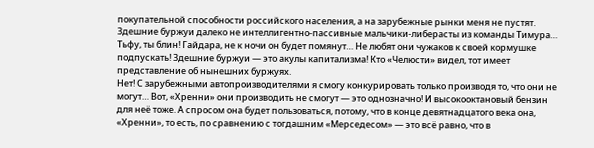покупательной способности российского населения, а на зарубежные рынки меня не пустят. Здешние буржуи далеко не интеллигентно-пассивные мальчики-либерасты из команды Тимура… Тьфу, ты блин! Гайдара, не к ночи он будет помянут… Не любят они чужаков к своей кормушке подпускать! Здешние буржуи — это акулы капитализма! Кто «Челюсти» видел, тот имеет представление об нынешних буржуях.
Нет! С зарубежными автопроизводителями я смогу конкурировать только производя то, что они не могут… Вот, «Хренни» они производить не смогут — это однозначно! И высокооктановый бензин для неё тоже. А спросом она будет пользоваться, потому, что в конце девятнадцатого века она, «Хренни», то есть, по сравнению с тогдашним «Мерседесом» — это всё равно, что в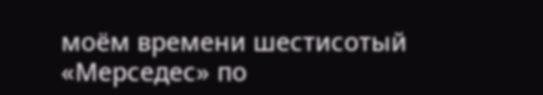моём времени шестисотый «Мерседес» по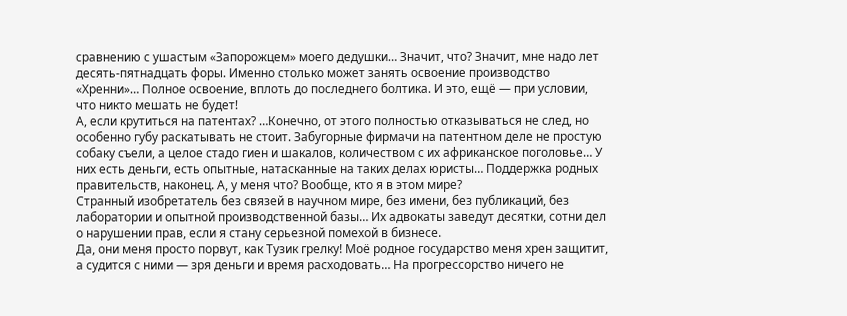сравнению с ушастым «Запорожцем» моего дедушки… Значит, что? Значит, мне надо лет десять-пятнадцать форы. Именно столько может занять освоение производство «Хренни»… Полное освоение, вплоть до последнего болтика. И это, ещё — при условии, что никто мешать не будет!
А, если крутиться на патентах? …Конечно, от этого полностью отказываться не след, но особенно губу раскатывать не стоит. Забугорные фирмачи на патентном деле не простую собаку съели, а целое стадо гиен и шакалов, количеством с их африканское поголовье… У них есть деньги, есть опытные, натасканные на таких делах юристы… Поддержка родных правительств, наконец. А, у меня что? Вообще, кто я в этом мире?
Странный изобретатель без связей в научном мире, без имени, без публикаций, без лаборатории и опытной производственной базы… Их адвокаты заведут десятки, сотни дел о нарушении прав, если я стану серьезной помехой в бизнесе.
Да, они меня просто порвут, как Тузик грелку! Моё родное государство меня хрен защитит, а судится с ними — зря деньги и время расходовать… На прогрессорство ничего не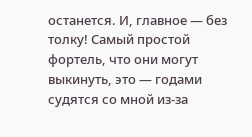останется. И, главное — без толку! Самый простой фортель, что они могут выкинуть, это — годами судятся со мной из-за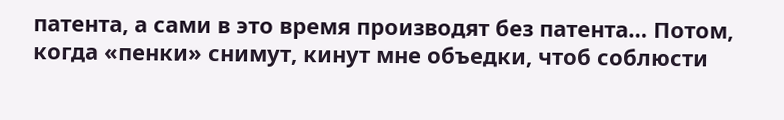патента, а сами в это время производят без патента… Потом, когда «пенки» снимут, кинут мне объедки, чтоб соблюсти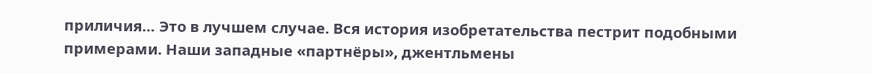приличия… Это в лучшем случае. Вся история изобретательства пестрит подобными примерами. Наши западные «партнёры», джентльмены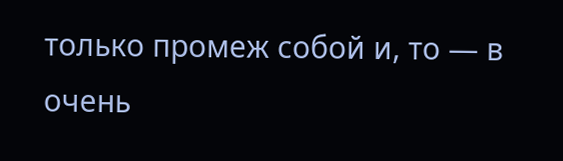только промеж собой и, то — в очень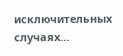исключительных случаях…